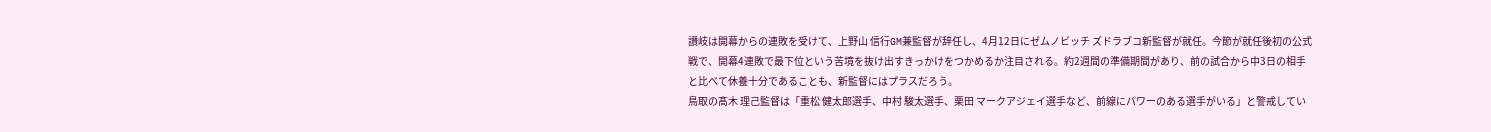讃岐は開幕からの連敗を受けて、上野山 信行GM兼監督が辞任し、4月12日にゼムノビッチ ズドラブコ新監督が就任。今節が就任後初の公式戦で、開幕4連敗で最下位という苦境を抜け出すきっかけをつかめるか注目される。約2週間の準備期間があり、前の試合から中3日の相手と比べて休養十分であることも、新監督にはプラスだろう。
鳥取の髙木 理己監督は「重松 健太郎選手、中村 駿太選手、栗田 マークアジェイ選手など、前線にパワーのある選手がいる」と警戒してい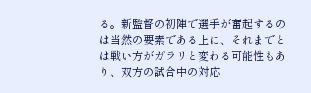る。新監督の初陣で選手が奮起するのは当然の要素である上に、それまでとは戦い方がガラリと変わる可能性もあり、双方の試合中の対応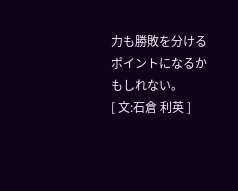力も勝敗を分けるポイントになるかもしれない。
[ 文:石倉 利英 ]